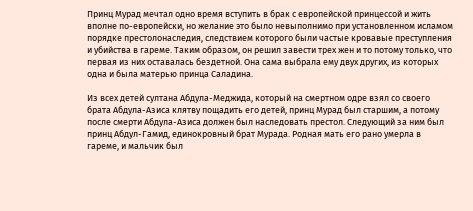Принц Мурад мечтал одно время вступить в брак с европейской принцессой и жить вполне по-европейски, но желание это было невыполнимо при установленном исламом порядке престолонаследия, следствием которого были частые кровавые преступления и убийства в гареме. Таким образом, он решил завести трех жен и то потому только, что первая из них оставалась бездетной. Она сама выбрала ему двух других, из которых одна и была матерью принца Саладина.

Из всех детей султана Абдула-Меджида, который на смертном одре взял со своего брата Абдула-Азиса клятву пощадить его детей, принц Мурад был старшим, а потому после смерти Абдула-Азиса должен был наследовать престол. Следующий за ним был принц Абдул-Гамид, единокровный брат Мурада. Родная мать его рано умерла в гареме, и мальчик был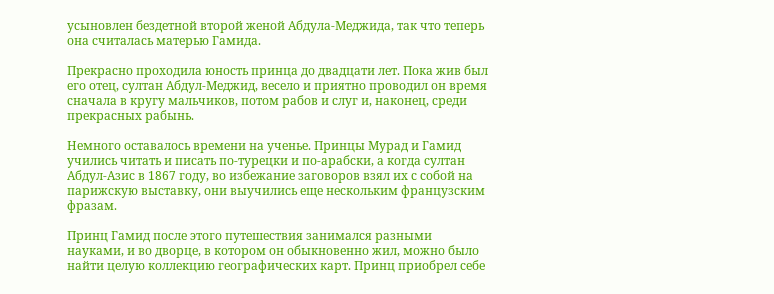усыновлен бездетной второй женой Абдула-Меджида, так что теперь она считалась матерью Гамида.

Прекрасно проходила юность принца до двадцати лет. Пока жив был его отец, султан Абдул-Меджид, весело и приятно проводил он время сначала в кругу мальчиков, потом рабов и слуг и, наконец, среди прекрасных рабынь.

Немного оставалось времени на ученье. Принцы Мурад и Гамид учились читать и писать по-турецки и по-арабски, а когда султан Абдул-Азис в 1867 году, во избежание заговоров взял их с собой на парижскую выставку, они выучились еще нескольким французским фразам.

Принц Гамид после этого путешествия занимался разными науками, и во дворце, в котором он обыкновенно жил, можно было найти целую коллекцию географических карт. Принц приобрел себе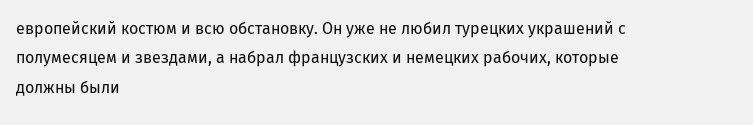европейский костюм и всю обстановку. Он уже не любил турецких украшений с полумесяцем и звездами, а набрал французских и немецких рабочих, которые должны были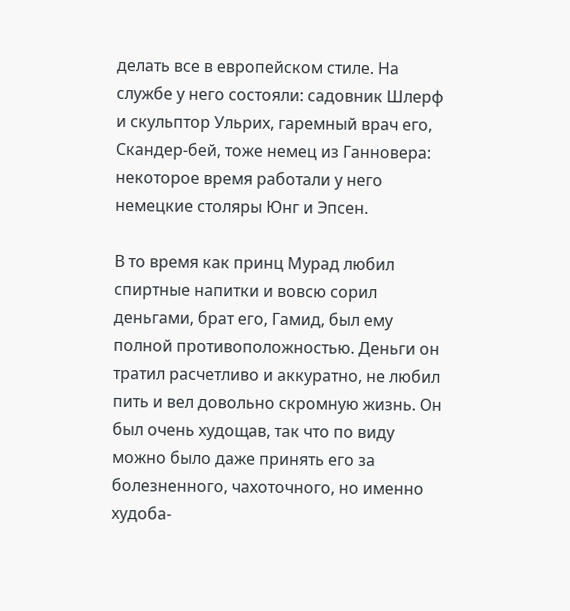делать все в европейском стиле. На службе у него состояли: садовник Шлерф и скульптор Ульрих, гаремный врач его, Скандер-бей, тоже немец из Ганновера: некоторое время работали у него немецкие столяры Юнг и Эпсен.

В то время как принц Мурад любил спиртные напитки и вовсю сорил деньгами, брат его, Гамид, был ему полной противоположностью. Деньги он тратил расчетливо и аккуратно, не любил пить и вел довольно скромную жизнь. Он был очень худощав, так что по виду можно было даже принять его за болезненного, чахоточного, но именно худоба-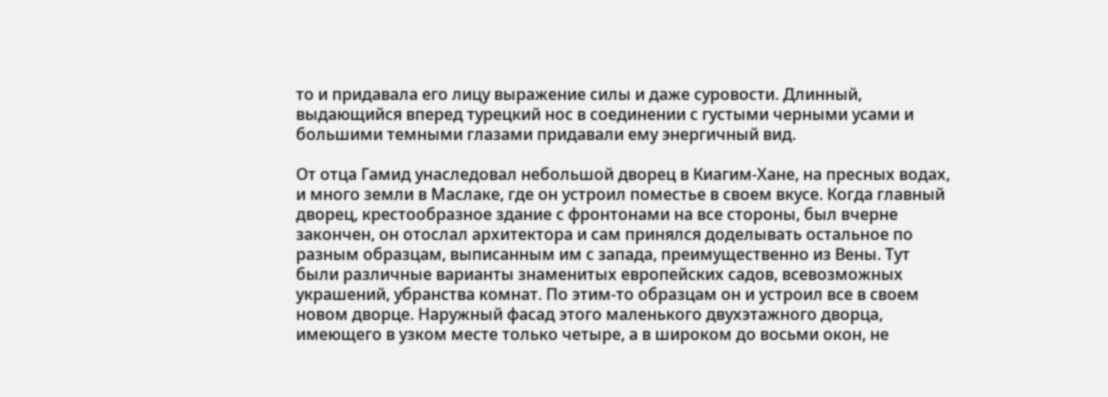то и придавала его лицу выражение силы и даже суровости. Длинный, выдающийся вперед турецкий нос в соединении с густыми черными усами и большими темными глазами придавали ему энергичный вид.

От отца Гамид унаследовал небольшой дворец в Киагим-Хане, на пресных водах, и много земли в Маслаке, где он устроил поместье в своем вкусе. Когда главный дворец, крестообразное здание с фронтонами на все стороны, был вчерне закончен, он отослал архитектора и сам принялся доделывать остальное по разным образцам, выписанным им с запада, преимущественно из Вены. Тут были различные варианты знаменитых европейских садов, всевозможных украшений, убранства комнат. По этим-то образцам он и устроил все в своем новом дворце. Наружный фасад этого маленького двухэтажного дворца, имеющего в узком месте только четыре, а в широком до восьми окон, не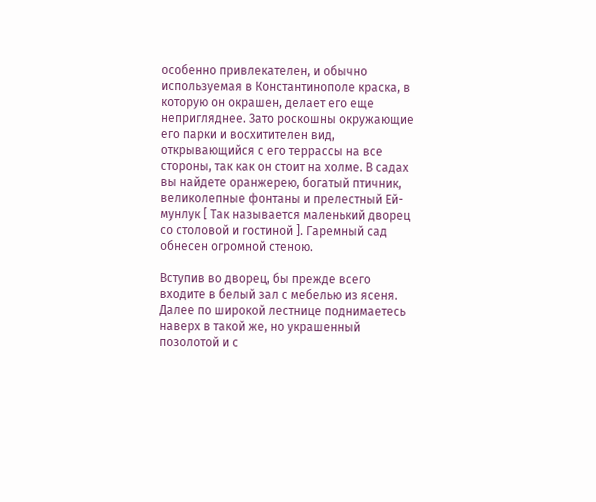особенно привлекателен, и обычно используемая в Константинополе краска, в которую он окрашен, делает его еще непригляднее. Зато роскошны окружающие его парки и восхитителен вид, открывающийся с его террассы на все стороны, так как он стоит на холме. В садах вы найдете оранжерею, богатый птичник, великолепные фонтаны и прелестный Ей-мунлук [ Так называется маленький дворец со столовой и гостиной ]. Гаремный сад обнесен огромной стеною.

Вступив во дворец, бы прежде всего входите в белый зал с мебелью из ясеня. Далее по широкой лестнице поднимаетесь наверх в такой же, но украшенный позолотой и с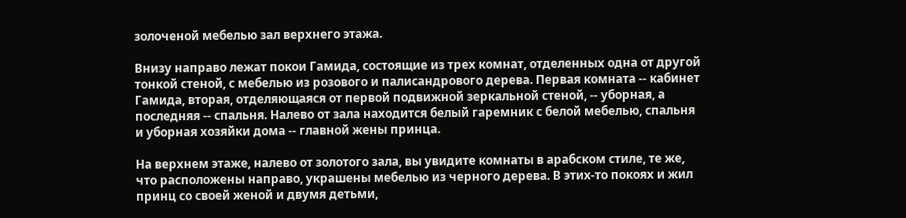золоченой мебелью зал верхнего этажа.

Внизу направо лежат покои Гамида, состоящие из трех комнат, отделенных одна от другой тонкой стеной, с мебелью из розового и палисандрового дерева. Первая комната -- кабинет Гамида, вторая, отделяющаяся от первой подвижной зеркальной стеной, -- уборная, а последняя -- спальня. Налево от зала находится белый гаремник с белой мебелью, спальня и уборная хозяйки дома -- главной жены принца.

На верхнем этаже, налево от золотого зала, вы увидите комнаты в арабском стиле, те же, что расположены направо, украшены мебелью из черного дерева. В этих-то покоях и жил принц со своей женой и двумя детьми,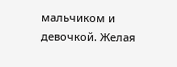мальчиком и девочкой. Желая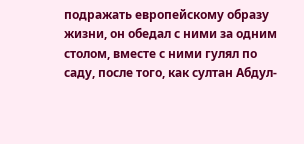подражать европейскому образу жизни, он обедал с ними за одним столом, вместе с ними гулял по саду, после того, как султан Абдул-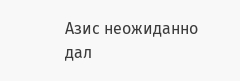Азис неожиданно дал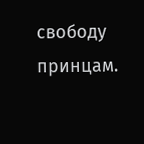свободу принцам.